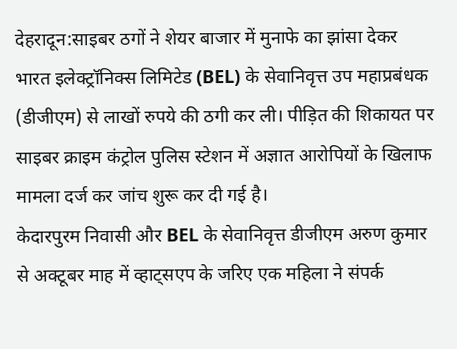देहरादून:साइबर ठगों ने शेयर बाजार में मुनाफे का झांसा देकर भारत इलेक्ट्रॉनिक्स लिमिटेड (BEL) के सेवानिवृत्त उप महाप्रबंधक (डीजीएम) से लाखों रुपये की ठगी कर ली। पीड़ित की शिकायत पर साइबर क्राइम कंट्रोल पुलिस स्टेशन में अज्ञात आरोपियों के खिलाफ मामला दर्ज कर जांच शुरू कर दी गई है।
केदारपुरम निवासी और BEL के सेवानिवृत्त डीजीएम अरुण कुमार से अक्टूबर माह में व्हाट्सएप के जरिए एक महिला ने संपर्क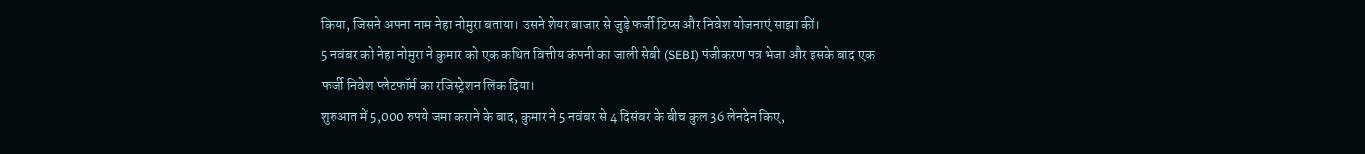किया, जिसने अपना नाम नेहा नोमुरा बताया। उसने शेयर बाजार से जुड़े फर्जी टिप्स और निवेश योजनाएं साझा कीं।
5 नवंबर को नेहा नोमुरा ने कुमार को एक कथित वित्तीय कंपनी का जाली सेबी (SEBI) पंजीकरण पत्र भेजा और इसके बाद एक फर्जी निवेश प्लेटफॉर्म का रजिस्ट्रेशन लिंक दिया।
शुरुआत में 5,000 रुपये जमा कराने के बाद, कुमार ने 5 नवंबर से 4 दिसंबर के बीच कुल 36 लेनदेन किए,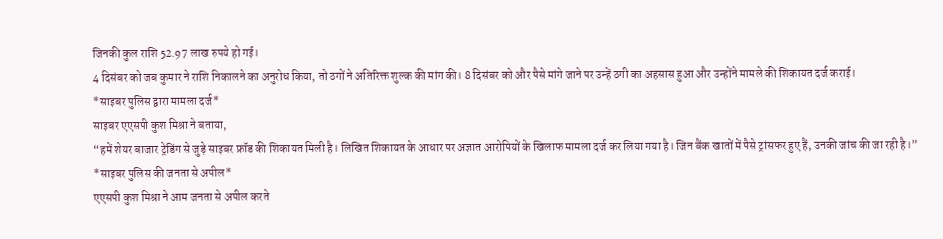जिनकी कुल राशि 52.97 लाख रुपये हो गई।
4 दिसंबर को जब कुमार ने राशि निकालने का अनुरोध किया, तो ठगों ने अतिरिक्त शुल्क की मांग की। 8 दिसंबर को और पैसे मांगे जाने पर उन्हें ठगी का अहसास हुआ और उन्होंने मामले की शिकायत दर्ज कराई।
*साइबर पुलिस द्वारा मामला दर्ज*
साइबर एएसपी कुश मिश्रा ने बताया,
“हमें शेयर बाजार ट्रेडिंग से जुड़े साइबर फ्रॉड की शिकायत मिली है। लिखित शिकायत के आधार पर अज्ञात आरोपियों के खिलाफ मामला दर्ज कर लिया गया है। जिन बैंक खातों में पैसे ट्रांसफर हुए हैं, उनकी जांच की जा रही है।”
*साइबर पुलिस की जनता से अपील*
एएसपी कुश मिश्रा ने आम जनता से अपील करते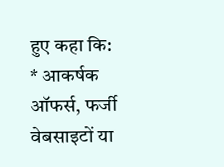हुए कहा कि:
* आकर्षक ऑफर्स, फर्जी वेबसाइटों या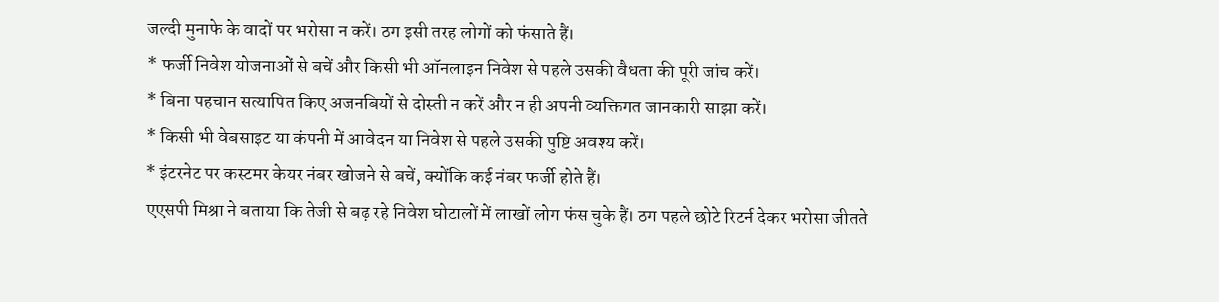जल्दी मुनाफे के वादों पर भरोसा न करें। ठग इसी तरह लोगों को फंसाते हैं।
* फर्जी निवेश योजनाओं से बचें और किसी भी ऑनलाइन निवेश से पहले उसकी वैधता की पूरी जांच करें।
* बिना पहचान सत्यापित किए अजनबियों से दोस्ती न करें और न ही अपनी व्यक्तिगत जानकारी साझा करें।
* किसी भी वेबसाइट या कंपनी में आवेदन या निवेश से पहले उसकी पुष्टि अवश्य करें।
* इंटरनेट पर कस्टमर केयर नंबर खोजने से बचें, क्योंकि कई नंबर फर्जी होते हैं।
एएसपी मिश्रा ने बताया कि तेजी से बढ़ रहे निवेश घोटालों में लाखों लोग फंस चुके हैं। ठग पहले छोटे रिटर्न देकर भरोसा जीतते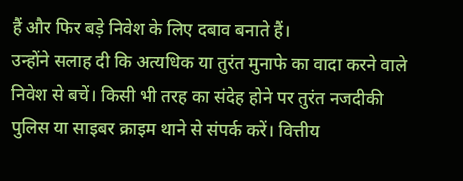हैं और फिर बड़े निवेश के लिए दबाव बनाते हैं।
उन्होंने सलाह दी कि अत्यधिक या तुरंत मुनाफे का वादा करने वाले निवेश से बचें। किसी भी तरह का संदेह होने पर तुरंत नजदीकी पुलिस या साइबर क्राइम थाने से संपर्क करें। वित्तीय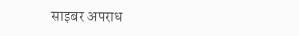साइबर अपराध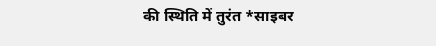की स्थिति में तुरंत *साइबर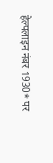हेल्पलाइन नंबर 1930* पर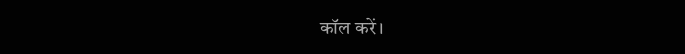कॉल करें।